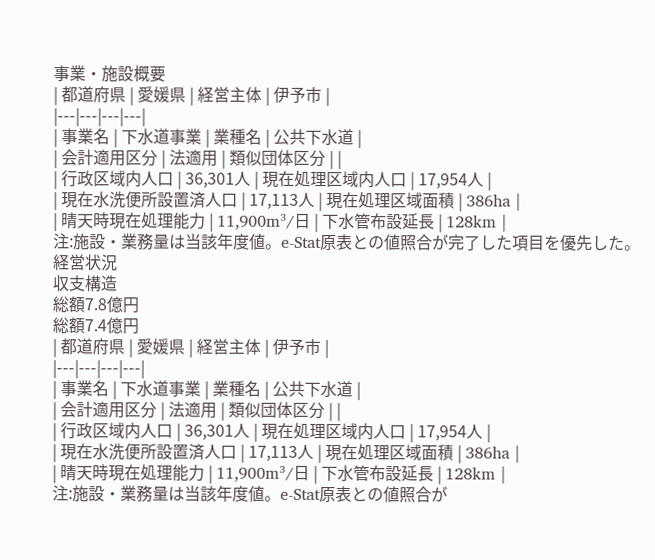事業・施設概要
| 都道府県 | 愛媛県 | 経営主体 | 伊予市 |
|---|---|---|---|
| 事業名 | 下水道事業 | 業種名 | 公共下水道 |
| 会計適用区分 | 法適用 | 類似団体区分 | |
| 行政区域内人口 | 36,301人 | 現在処理区域内人口 | 17,954人 |
| 現在水洗便所設置済人口 | 17,113人 | 現在処理区域面積 | 386ha |
| 晴天時現在処理能力 | 11,900m³/日 | 下水管布設延長 | 128km |
注:施設・業務量は当該年度値。e-Stat原表との値照合が完了した項目を優先した。
経営状況
収支構造
総額7.8億円
総額7.4億円
| 都道府県 | 愛媛県 | 経営主体 | 伊予市 |
|---|---|---|---|
| 事業名 | 下水道事業 | 業種名 | 公共下水道 |
| 会計適用区分 | 法適用 | 類似団体区分 | |
| 行政区域内人口 | 36,301人 | 現在処理区域内人口 | 17,954人 |
| 現在水洗便所設置済人口 | 17,113人 | 現在処理区域面積 | 386ha |
| 晴天時現在処理能力 | 11,900m³/日 | 下水管布設延長 | 128km |
注:施設・業務量は当該年度値。e-Stat原表との値照合が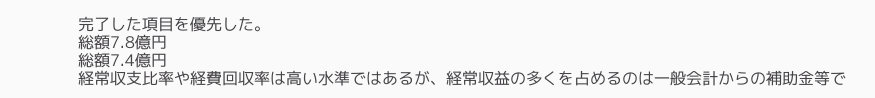完了した項目を優先した。
総額7.8億円
総額7.4億円
経常収支比率や経費回収率は高い水準ではあるが、経常収益の多くを占めるのは一般会計からの補助金等で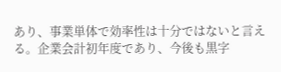あり、事業単体で効率性は十分ではないと言える。企業会計初年度であり、今後も黒字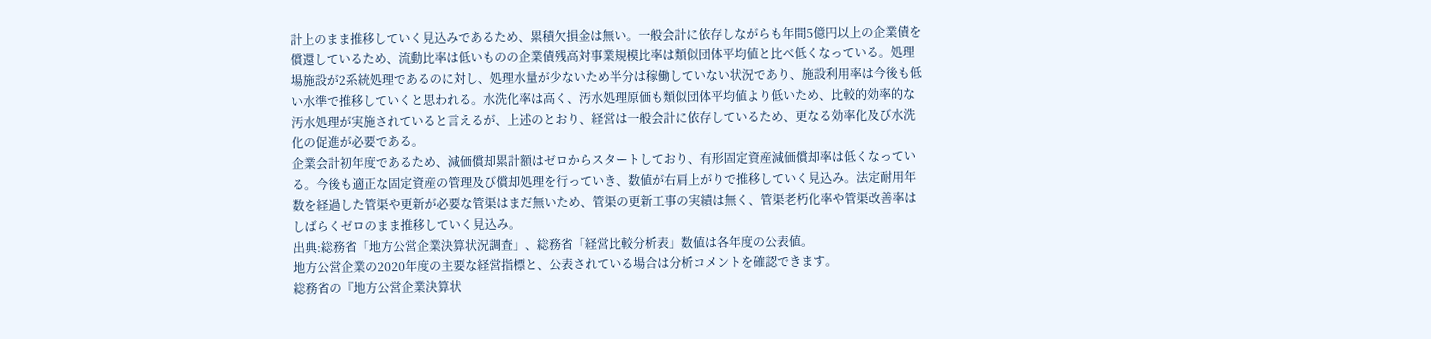計上のまま推移していく見込みであるため、累積欠損金は無い。一般会計に依存しながらも年間5億円以上の企業債を償還しているため、流動比率は低いものの企業債残高対事業規模比率は類似団体平均値と比べ低くなっている。処理場施設が2系統処理であるのに対し、処理水量が少ないため半分は稼働していない状況であり、施設利用率は今後も低い水準で推移していくと思われる。水洗化率は高く、汚水処理原価も類似団体平均値より低いため、比較的効率的な汚水処理が実施されていると言えるが、上述のとおり、経営は一般会計に依存しているため、更なる効率化及び水洗化の促進が必要である。
企業会計初年度であるため、減価償却累計額はゼロからスタートしており、有形固定資産減価償却率は低くなっている。今後も適正な固定資産の管理及び償却処理を行っていき、数値が右肩上がりで推移していく見込み。法定耐用年数を経過した管渠や更新が必要な管渠はまだ無いため、管渠の更新工事の実績は無く、管渠老朽化率や管渠改善率はしばらくゼロのまま推移していく見込み。
出典:総務省「地方公営企業決算状況調査」、総務省「経営比較分析表」数値は各年度の公表値。
地方公営企業の2020年度の主要な経営指標と、公表されている場合は分析コメントを確認できます。
総務省の『地方公営企業決算状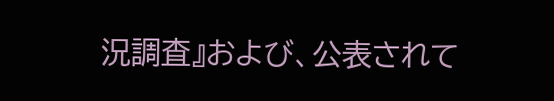況調査』および、公表されて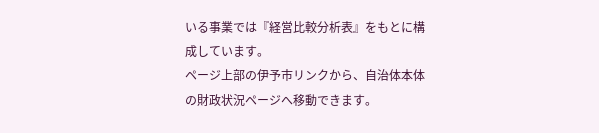いる事業では『経営比較分析表』をもとに構成しています。
ページ上部の伊予市リンクから、自治体本体の財政状況ページへ移動できます。